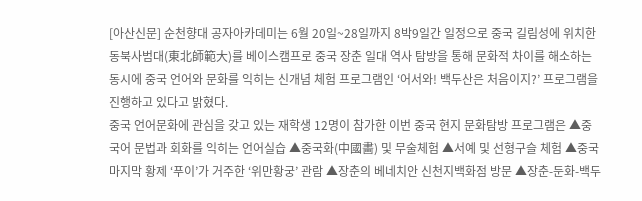[아산신문] 순천향대 공자아카데미는 6월 20일~28일까지 8박9일간 일정으로 중국 길림성에 위치한 동북사범대(東北師範大)를 베이스캠프로 중국 장춘 일대 역사 탐방을 통해 문화적 차이를 해소하는 동시에 중국 언어와 문화를 익히는 신개념 체험 프로그램인 ‘어서와! 백두산은 처음이지?’ 프로그램을 진행하고 있다고 밝혔다.
중국 언어문화에 관심을 갖고 있는 재학생 12명이 참가한 이번 중국 현지 문화탐방 프로그램은 ▲중국어 문법과 회화를 익히는 언어실습 ▲중국화(中國畵) 및 무술체험 ▲서예 및 선형구슬 체험 ▲중국 마지막 황제 ‘푸이’가 거주한 ‘위만황궁’ 관람 ▲장춘의 베네치안 신천지백화점 방문 ▲장춘-둔화-백두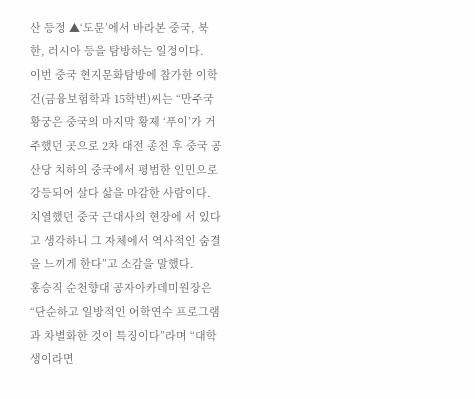산 등정 ▲‘도문’에서 바라본 중국, 북한, 러시아 등을 탐방하는 일정이다.
이번 중국 현지문화탐방에 참가한 이학건(금융보험학과 15학번)씨는 “만주국 황궁은 중국의 마지막 황제 ‘푸이’가 거주했던 곳으로 2차 대전 종전 후 중국 공산당 치하의 중국에서 평범한 인민으로 강등되어 살다 삶을 마감한 사람이다. 치열했던 중국 근대사의 현장에 서 있다고 생각하니 그 자체에서 역사적인 숨결을 느끼게 한다”고 소감을 말했다.
홍승직 순천향대 공자아카데미원장은 “단순하고 일방적인 어학연수 프로그램과 차별화한 것이 특징이다”라며 “대학생이라면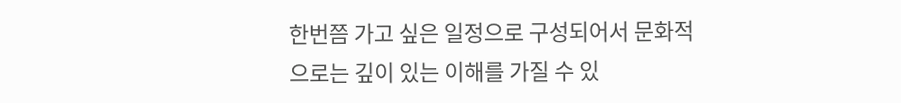한번쯤 가고 싶은 일정으로 구성되어서 문화적으로는 깊이 있는 이해를 가질 수 있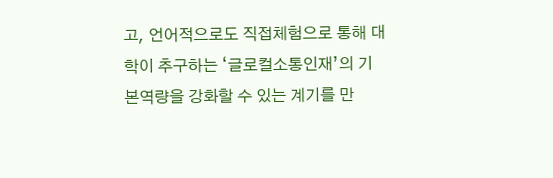고, 언어적으로도 직접체험으로 통해 대학이 추구하는 ‘글로컬소통인재’의 기본역량을 강화할 수 있는 계기를 만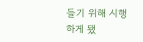들기 위해 시행하게 됐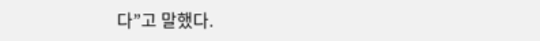다”고 말했다.